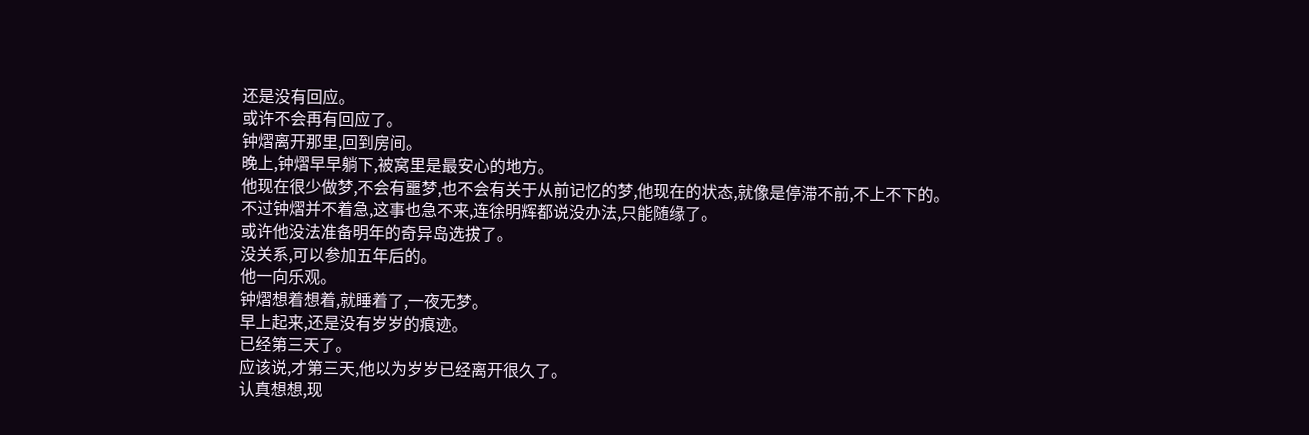还是没有回应。
或许不会再有回应了。
钟熠离开那里,回到房间。
晚上,钟熠早早躺下,被窝里是最安心的地方。
他现在很少做梦,不会有噩梦,也不会有关于从前记忆的梦,他现在的状态,就像是停滞不前,不上不下的。
不过钟熠并不着急,这事也急不来,连徐明辉都说没办法,只能随缘了。
或许他没法准备明年的奇异岛选拔了。
没关系,可以参加五年后的。
他一向乐观。
钟熠想着想着,就睡着了,一夜无梦。
早上起来,还是没有岁岁的痕迹。
已经第三天了。
应该说,才第三天,他以为岁岁已经离开很久了。
认真想想,现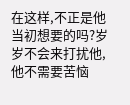在这样,不正是他当初想要的吗?岁岁不会来打扰他,他不需要苦恼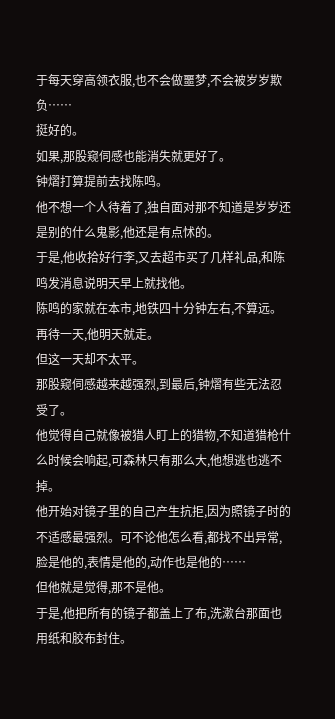于每天穿高领衣服,也不会做噩梦,不会被岁岁欺负……
挺好的。
如果,那股窥伺感也能消失就更好了。
钟熠打算提前去找陈鸣。
他不想一个人待着了,独自面对那不知道是岁岁还是别的什么鬼影,他还是有点怵的。
于是,他收拾好行李,又去超市买了几样礼品,和陈鸣发消息说明天早上就找他。
陈鸣的家就在本市,地铁四十分钟左右,不算远。
再待一天,他明天就走。
但这一天却不太平。
那股窥伺感越来越强烈,到最后,钟熠有些无法忍受了。
他觉得自己就像被猎人盯上的猎物,不知道猎枪什么时候会响起,可森林只有那么大,他想逃也逃不掉。
他开始对镜子里的自己产生抗拒,因为照镜子时的不适感最强烈。可不论他怎么看,都找不出异常,脸是他的,表情是他的,动作也是他的……
但他就是觉得,那不是他。
于是,他把所有的镜子都盖上了布,洗漱台那面也用纸和胶布封住。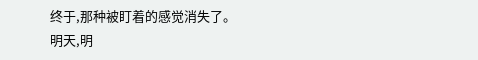终于,那种被盯着的感觉消失了。
明天,明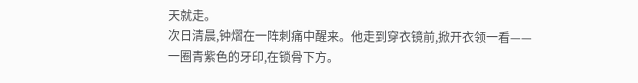天就走。
次日清晨,钟熠在一阵刺痛中醒来。他走到穿衣镜前,掀开衣领一看——
一圈青紫色的牙印,在锁骨下方。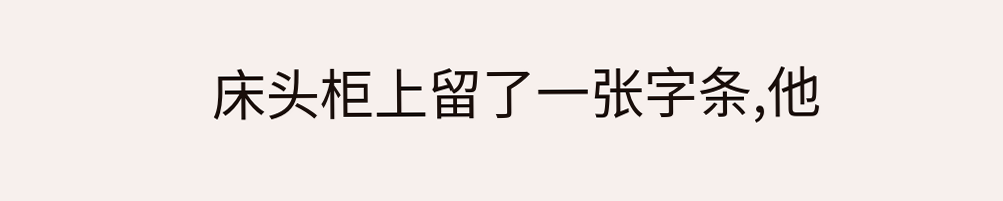床头柜上留了一张字条,他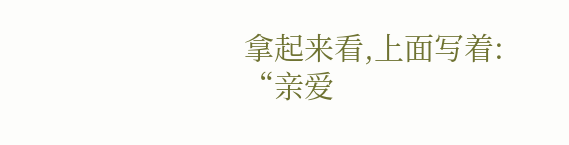拿起来看,上面写着:
“亲爱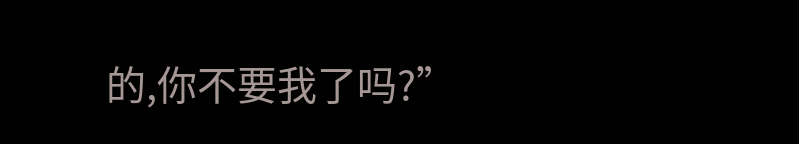的,你不要我了吗?”